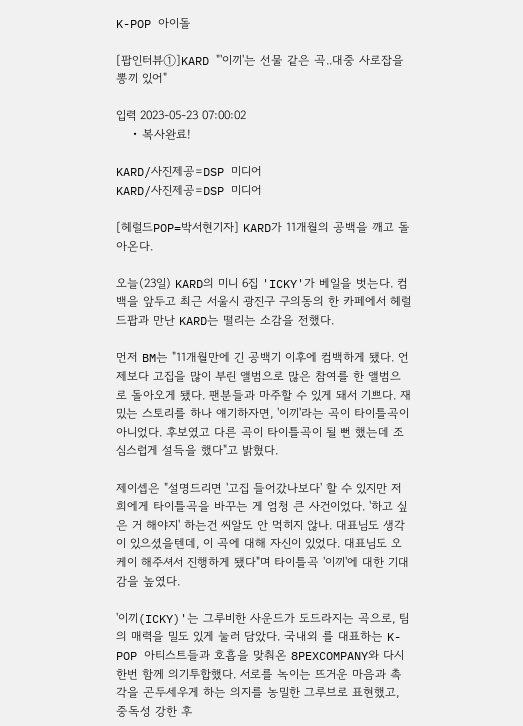K-POP 아이돌

[팝인터뷰①]KARD "'이끼'는 선물 같은 곡..대중 사로잡을 뽕끼 있어"

입력 2023-05-23 07:00:02
    • 복사완료!

KARD/사진제공=DSP 미디어
KARD/사진제공=DSP 미디어

[헤럴드POP=박서현기자] KARD가 11개월의 공백을 깨고 돌아온다.

오늘(23일) KARD의 미니 6집 'ICKY'가 베일을 벗는다. 컴백을 앞두고 최근 서울시 광진구 구의동의 한 카페에서 헤럴드팝과 만난 KARD는 떨리는 소감을 전했다.

먼저 BM는 "11개월만에 긴 공백기 이후에 컴백하게 됐다. 언제보다 고집을 많이 부린 앨범으로 많은 참여를 한 앨범으로 돌아오게 됐다. 팬분들과 마주할 수 있게 돼서 기쁘다. 재밌는 스토리를 하나 얘기하자면, '이끼'라는 곡이 타이틀곡이 아니었다. 후보였고 다른 곡이 타이틀곡이 될 뻔 했는데 조심스럽게 설득을 했다"고 밝혔다.

제이셉은 "설명드리면 '고집 들어갔나보다' 할 수 있지만 저희에게 타이틀곡을 바꾸는 게 엄청 큰 사건이었다. '하고 싶은 거 해야지' 하는건 씨알도 안 먹히지 않나. 대표님도 생각이 있으셨을텐데, 이 곡에 대해 자신이 있었다. 대표님도 오케이 해주셔서 진행하게 됐다"며 타이틀곡 '이끼'에 대한 기대감을 높였다.

'이끼(ICKY)'는 그루비한 사운드가 도드라지는 곡으로, 팀의 매력을 밀도 있게 눌러 담았다. 국내외 를 대표하는 K-POP 아티스트들과 호흡을 맞춰온 8PEXCOMPANY와 다시 한번 함께 의기투합했다. 서로를 녹이는 뜨거운 마음과 촉각을 곤두세우게 하는 의지를 농밀한 그루브로 표현했고, 중독성 강한 후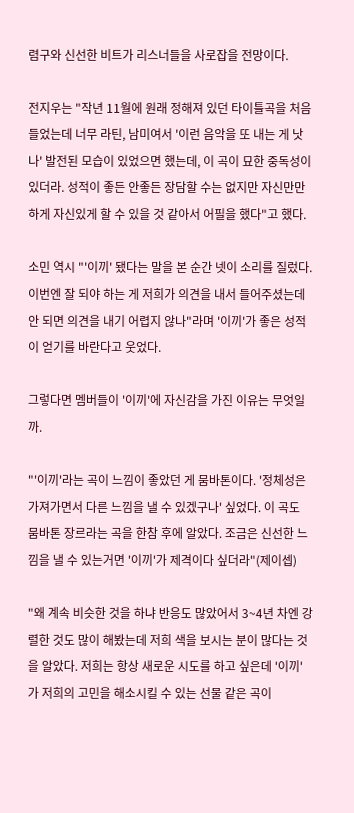렴구와 신선한 비트가 리스너들을 사로잡을 전망이다.

전지우는 "작년 11월에 원래 정해져 있던 타이틀곡을 처음 들었는데 너무 라틴, 남미여서 '이런 음악을 또 내는 게 낫나' 발전된 모습이 있었으면 했는데, 이 곡이 묘한 중독성이 있더라. 성적이 좋든 안좋든 장담할 수는 없지만 자신만만하게 자신있게 할 수 있을 것 같아서 어필을 했다"고 했다.

소민 역시 "'이끼' 됐다는 말을 본 순간 넷이 소리를 질렀다. 이번엔 잘 되야 하는 게 저희가 의견을 내서 들어주셨는데 안 되면 의견을 내기 어렵지 않나"라며 '이끼'가 좋은 성적이 얻기를 바란다고 웃었다.

그렇다면 멤버들이 '이끼'에 자신감을 가진 이유는 무엇일까.

"'이끼'라는 곡이 느낌이 좋았던 게 뭄바톤이다. '정체성은 가져가면서 다른 느낌을 낼 수 있겠구나' 싶었다. 이 곡도 뭄바톤 장르라는 곡을 한참 후에 알았다. 조금은 신선한 느낌을 낼 수 있는거면 '이끼'가 제격이다 싶더라"(제이셉)

"왜 계속 비슷한 것을 하냐 반응도 많았어서 3~4년 차엔 강렬한 것도 많이 해봤는데 저희 색을 보시는 분이 많다는 것을 알았다. 저희는 항상 새로운 시도를 하고 싶은데 '이끼'가 저희의 고민을 해소시킬 수 있는 선물 같은 곡이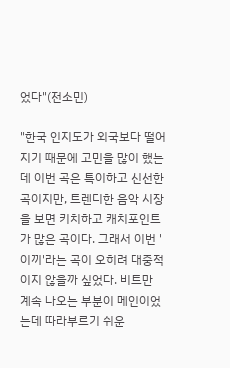었다"(전소민)

"한국 인지도가 외국보다 떨어지기 때문에 고민을 많이 했는데 이번 곡은 특이하고 신선한 곡이지만, 트렌디한 음악 시장을 보면 키치하고 캐치포인트가 많은 곡이다. 그래서 이번 '이끼'라는 곡이 오히려 대중적이지 않을까 싶었다. 비트만 계속 나오는 부분이 메인이었는데 따라부르기 쉬운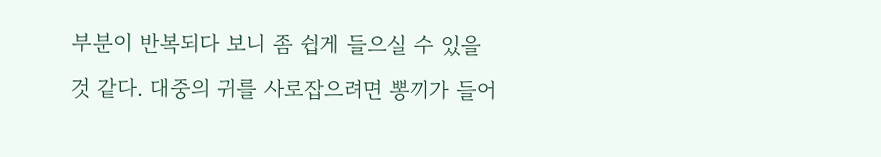부분이 반복되다 보니 좀 쉽게 들으실 수 있을 것 같다. 대중의 귀를 사로잡으려면 뽕끼가 들어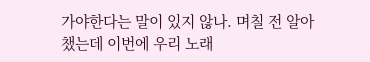가야한다는 말이 있지 않나. 며칠 전 알아챘는데 이번에 우리 노래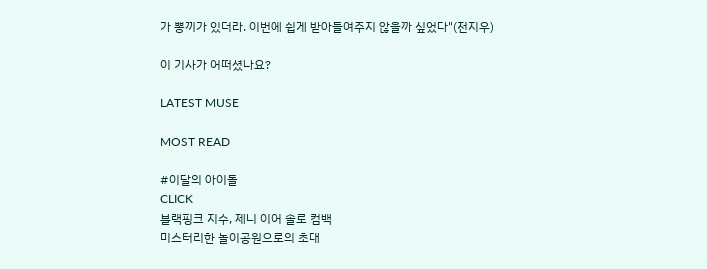가 뽕끼가 있더라. 이번에 쉽게 받아들여주지 않을까 싶었다"(전지우)

이 기사가 어떠셨나요?

LATEST MUSE

MOST READ

#이달의 아이돌
CLICK
블랙핑크 지수, 제니 이어 솔로 컴백
미스터리한 놀이공원으로의 초대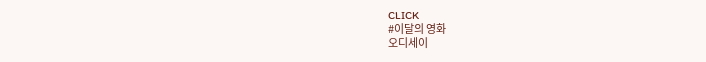CLICK
#이달의 영화
오디세이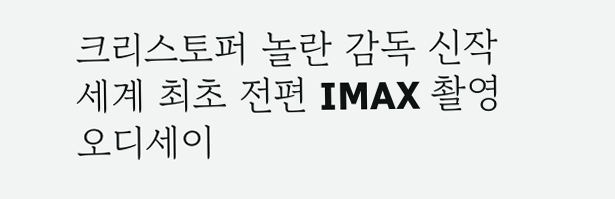크리스토퍼 놀란 감독 신작
세계 최초 전편 IMAX 촬영
오디세이